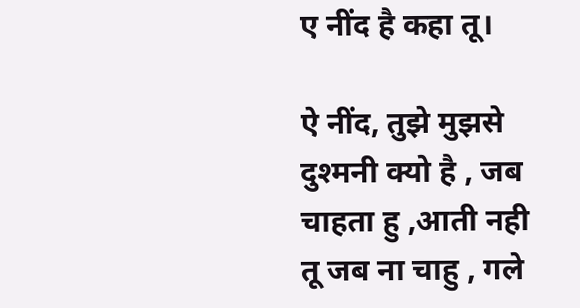ए नींद है कहा तू।

ऐ नींद, तुझे मुझसे दुश्मनी क्यो है , जब चाहता हु ,आती नही तू जब ना चाहु , गले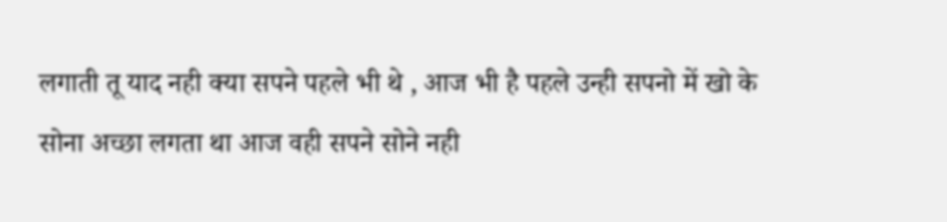लगाती तू याद नही क्या सपने पहले भी थे , आज भी है पहले उन्ही सपनो में खो के सोना अच्छा लगता था आज वही सपने सोने नही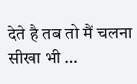देते है तब तो मैं चलना सीखा भी …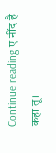Continue reading ए नींद है कहा तू।